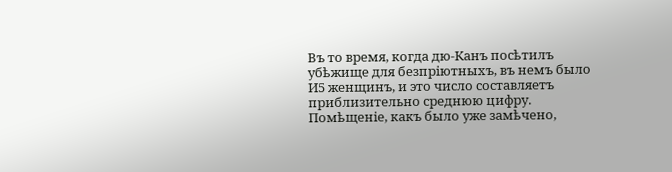Въ то время, когда дю-Канъ посѣтилъ убѣжище для безпріютныхъ, въ немъ было И5 женщинъ, и это число составляетъ приблизительно среднюю цифру. Помѣщеніе, какъ было уже замѣчено,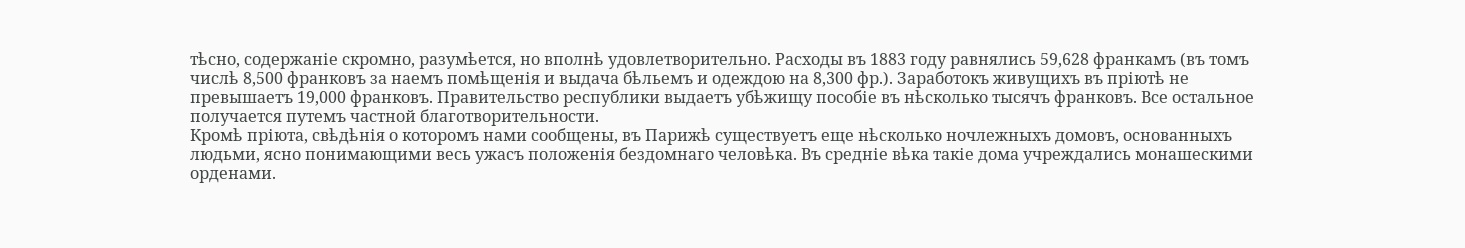тѣсно, содержаніе скромно, разумѣется, но вполнѣ удовлетворительно. Расходы въ 1883 году равнялись 59,628 франкамъ (въ томъ числѣ 8,500 франковъ за наемъ помѣщенія и выдача бѣльемъ и одеждою на 8,300 фр.). Заработокъ живущихъ въ пріютѣ не превышаетъ 19,000 франковъ. Правительство республики выдаетъ убѣжищу пособіе въ нѣсколько тысячъ франковъ. Все остальное получается путемъ частной благотворительности.
Кромѣ пріюта, свѣдѣнія о которомъ нами сообщены, въ Парижѣ существуетъ еще нѣсколько ночлежныхъ домовъ, основанныхъ людьми, ясно понимающими весь ужасъ положенія бездомнаго человѣка. Въ средніе вѣка такіе дома учреждались монашескими орденами.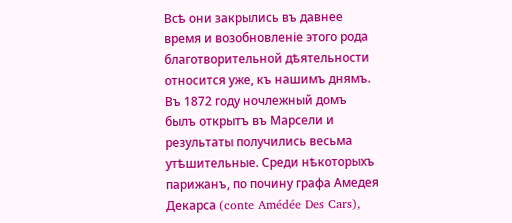Всѣ они закрылись въ давнее время и возобновленіе этого рода благотворительной дѣятельности относится уже, къ нашимъ днямъ. Въ 1872 году ночлежный домъ былъ открытъ въ Марсели и результаты получились весьма утѣшительные. Среди нѣкоторыхъ парижанъ, по почину графа Амедея Декарса (conte Amédée Des Cars),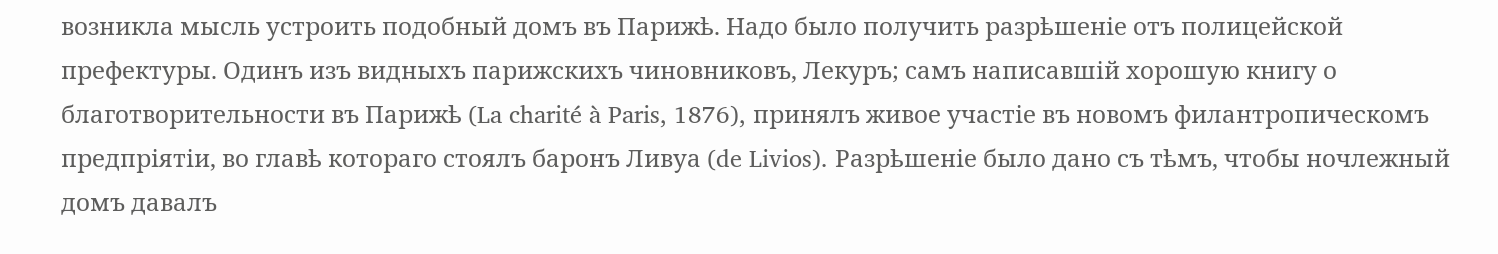возникла мысль устроить подобный домъ въ Парижѣ. Надо было получить разрѣшеніе отъ полицейской префектуры. Одинъ изъ видныхъ парижскихъ чиновниковъ, Лекуръ; самъ написавшій хорошую книгу о благотворительности въ Парижѣ (La charité à Paris, 1876), принялъ живое участіе въ новомъ филантропическомъ предпріятіи, во главѣ котораго стоялъ баронъ Ливуа (de Livios). Разрѣшеніе было дано съ тѣмъ, чтобы ночлежный домъ давалъ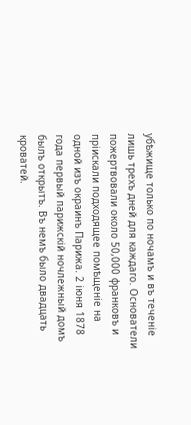убѣжище только по ночамъ и въ теченіе лишь трехъ дней для каждаго. Основатели пожертвовали около 50,000 франковъ и пріискали подходящее помѣщеніе на одной изъ окраинъ Парижа. 2 іюня 1878 года первый парижскій ночлежный домъ былъ открытъ. Въ немъ было двадцать кроватей.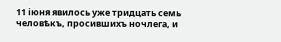11 іюня явилось уже тридцать семь человѣкъ, просившихъ ночлега, и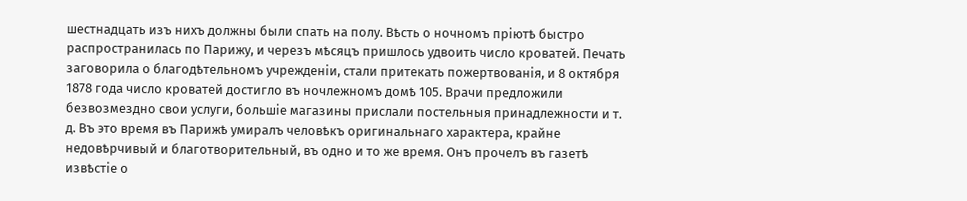шестнадцать изъ нихъ должны были спать на полу. Вѣсть о ночномъ пріютѣ быстро распространилась по Парижу, и черезъ мѣсяцъ пришлось удвоить число кроватей. Печать заговорила о благодѣтельномъ учрежденіи, стали притекать пожертвованія, и 8 октября 1878 года число кроватей достигло въ ночлежномъ домѣ 105. Врачи предложили безвозмездно свои услуги, большіе магазины прислали постельныя принадлежности и т. д. Въ это время въ Парижѣ умиралъ человѣкъ оригинальнаго характера, крайне недовѣрчивый и благотворительный, въ одно и то же время. Онъ прочелъ въ газетѣ извѣстіе о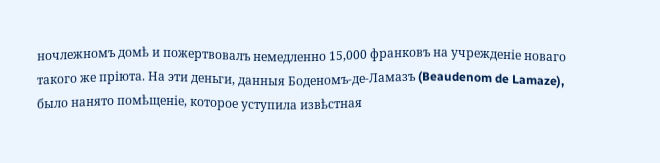ночлежномъ домѣ и пожертвовалъ немедленно 15,000 франковъ на учрежденіе новаго такого же пріюта. На эти деньги, данныя Боденомъ-де-Ламазъ (Beaudenom de Lamaze), было нанято помѣщеніе, которое уступила извѣстная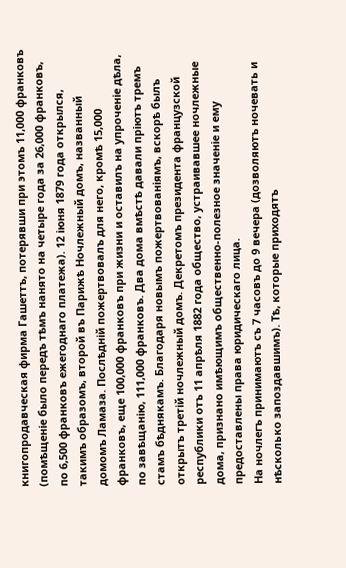книгопродавческая фирма Гашеттъ, потерявши при этомъ 11,000 франковъ (помѣщеніе было передъ тѣмъ нанято на четыре года за 26,000 франковъ, по 6,500 франковъ ежегоднаго платежа). 12 іюня 1879 года открылся, такимъ образомъ, второй въ Парижѣ Ночлежный домъ, названный домомъ Ламаза. Послѣдній пожертвовалъ для него, кромѣ 15,000 франковъ, еще 100,000 франковъ при жизни и оставилъ на упроченіе дѣла, по завѣщанію, 111,000 франковъ. Два дома вмѣстѣ давали пріютъ тремъ стамъ бѣднякамъ. Благодаря новымъ пожертвованіямъ, вскорѣ былъ открытъ третій ночлежный домъ. Декретомъ президента французской республики отъ 11 апрѣля 1882 года общество, устраивавшее ночлежные дома, признано имѣющимъ общественно-полезное значеніе и ему предоставлены права юридическаго лица.
На ночлегъ принимаютъ съ 7 часовъ до 9 вечера (дозволяютъ ночевать и нѣсколько запоздавшимъ). Тѣ, которые приходятъ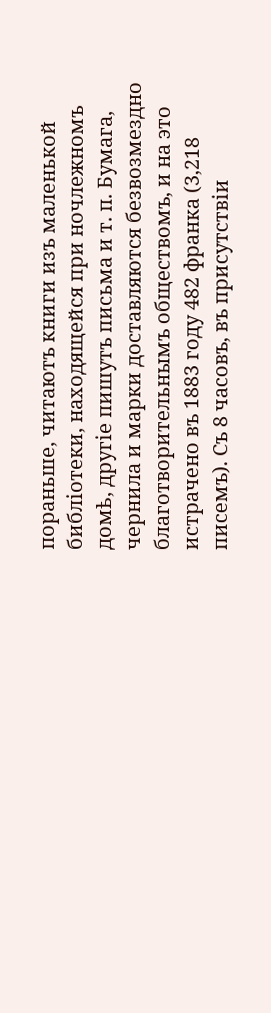пораньше, читаютъ книги изъ маленькой библіотеки, находящейся при ночлежномъ домѣ, другіе пишутъ письма и т. п. Бумага, чернила и марки доставляются безвозмездно благотворительнымъ обществомъ, и на это истрачено въ 1883 году 482 франка (3,218 писемъ). Съ 8 часовъ, въ присутствіи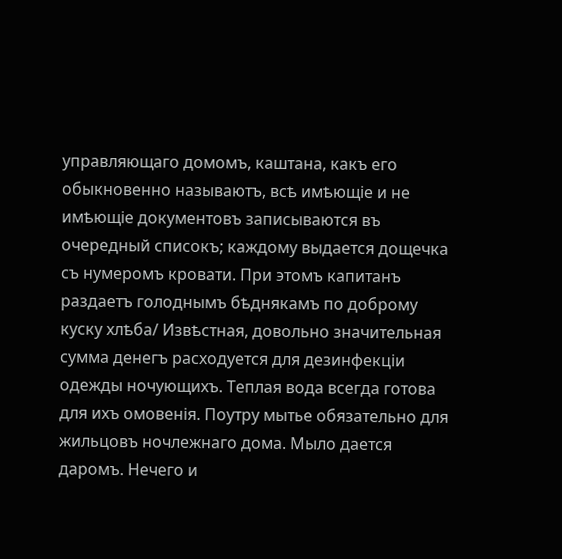управляющаго домомъ, каштана, какъ его обыкновенно называютъ, всѣ имѣющіе и не имѣющіе документовъ записываются въ очередный списокъ; каждому выдается дощечка съ нумеромъ кровати. При этомъ капитанъ раздаетъ голоднымъ бѣднякамъ по доброму куску хлѣба/ Извѣстная, довольно значительная сумма денегъ расходуется для дезинфекціи одежды ночующихъ. Теплая вода всегда готова для ихъ омовенія. Поутру мытье обязательно для жильцовъ ночлежнаго дома. Мыло дается даромъ. Нечего и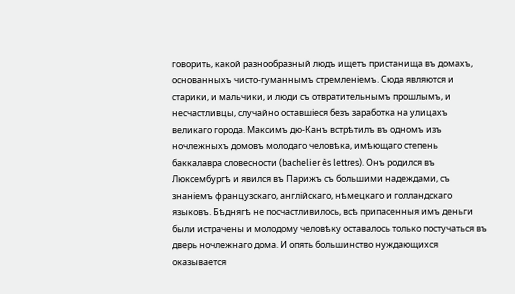говорить, какой разнообразный людъ ищетъ пристанища въ домахъ, основанныхъ чисто-гуманнымъ стремленіемъ. Сюда являются и старики, и мальчики, и люди съ отвратительнымъ прошлымъ, и несчастливцы, случайно оставшіеся безъ заработка на улицахъ великаго города. Максимъ дю-Канъ встрѣтилъ въ одномъ изъ ночлежныхъ домовъ молодаго человѣка, имѣющаго степень баккалавра словесности (bachelier ès lettres). Онъ родился въ Люксембургѣ и явился въ Парижъ съ большими надеждами, съ знаніемъ французскаго, англійскаго, нѣмецкаго и голландскаго языковъ. Бѣднягѣ не посчастливилось, всѣ припасенныя имъ деньги были истрачены и молодому человѣку оставалось только постучаться въ дверь ночлежнаго дома. И опять большинство нуждающихся оказывается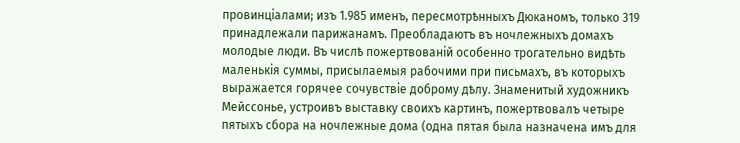провинціалами; изъ 1.985 именъ, пересмотрѣнныхъ Дюканомъ, только 319 принадлежали парижанамъ. Преобладаютъ въ ночлежныхъ домахъ молодые люди. Въ числѣ пожертвованій особенно трогательно видѣть маленькія суммы, присылаемыя рабочими при письмахъ, въ которыхъ выражается горячее сочувствіе доброму дѣлу. Знаменитый художникъ Мейссонье, устроивъ выставку своихъ картинъ, пожертвовалъ четыре пятыхъ сбора на ночлежные дома (одна пятая была назначена имъ для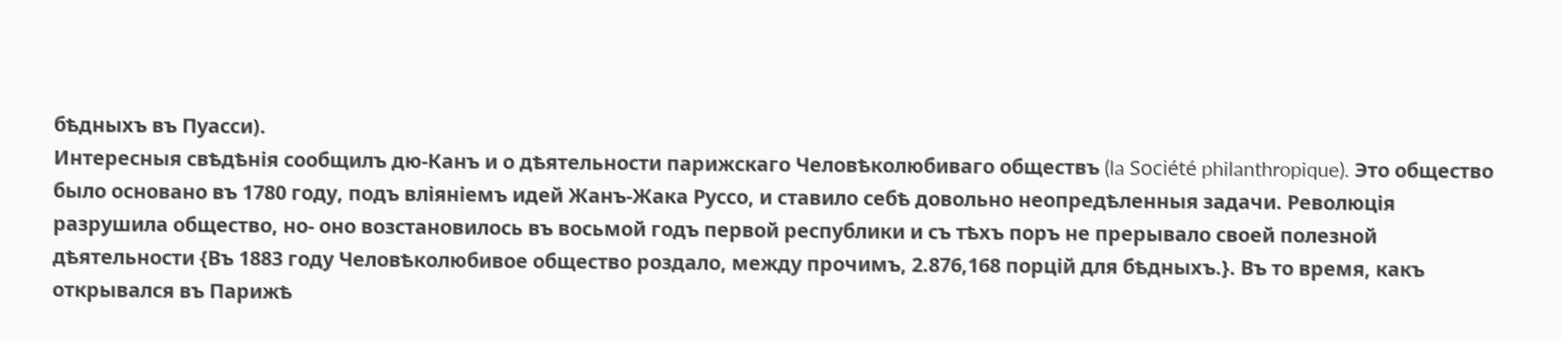бѣдныхъ въ Пуасси).
Интересныя свѣдѣнія сообщилъ дю-Канъ и о дѣятельности парижскаго Человѣколюбиваго обществъ (la Société philanthropique). Это общество было основано въ 1780 году, подъ вліяніемъ идей Жанъ-Жака Руссо, и ставило себѣ довольно неопредѣленныя задачи. Революція разрушила общество, но- оно возстановилось въ восьмой годъ первой республики и съ тѣхъ поръ не прерывало своей полезной дѣятельности {Въ 1883 году Человѣколюбивое общество роздало, между прочимъ, 2.876,168 порцій для бѣдныхъ.}. Въ то время, какъ открывался въ Парижѣ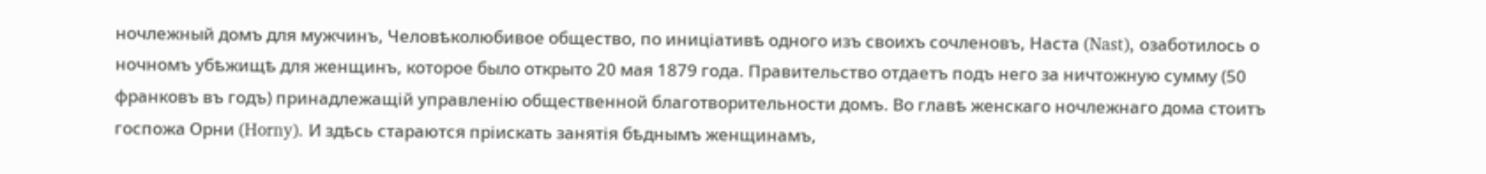ночлежный домъ для мужчинъ, Человѣколюбивое общество, по иниціативѣ одного изъ своихъ сочленовъ, Наста (Nast), озаботилось о ночномъ убѣжищѣ для женщинъ, которое было открыто 20 мая 1879 года. Правительство отдаетъ подъ него за ничтожную сумму (50 франковъ въ годъ) принадлежащій управленію общественной благотворительности домъ. Во главѣ женскаго ночлежнаго дома стоитъ госпожа Орни (Horny). И здѣсь стараются пріискать занятія бѣднымъ женщинамъ,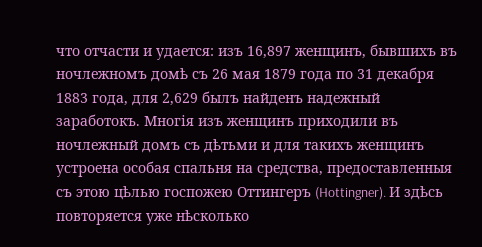что отчасти и удается: изъ 16,897 женщинъ, бывшихъ въ ночлежномъ домѣ съ 26 мая 1879 года по 31 декабря 1883 года, для 2,629 былъ найденъ надежный заработокъ. Многія изъ женщинъ приходили въ ночлежный домъ съ дѣтьми и для такихъ женщинъ устроена особая спальня на средства, предоставленныя съ этою цѣлью госпожею Оттингеръ (Hottingner). И здѣсь повторяется уже нѣсколько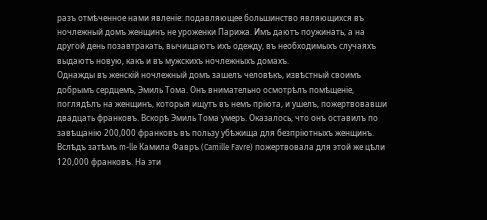разъ отмѣченное нами явленіе: подавляющее большинство являющихся въ ночлежный домъ женщинъ не уроженки Парижа. Имъ даютъ поужинать, а на другой день позавтракать, вычищаютъ ихъ одежду, въ необходимыхъ случаяхъ выдаютъ новую, какъ и въ мужскихъ ночлежныхъ домахъ.
Однажды въ женскій ночлежный домъ зашелъ человѣкъ, извѣстный своимъ добрымъ сердцемъ, Эмиль Тома. Онъ внимательно осмотрѣлъ помѣщеніе, поглядѣлъ на женщинъ, которыя ищутъ въ немъ пріюта, и ушелъ, пожертвовавши двадцать франковъ. Вскорѣ Эмиль Тома умеръ. Оказалось, что онъ оставилъ по завѣщанію 200,000 франковъ въ пользу убѣжища для безпріютныхъ женщинъ. Вслѣдъ затѣмъ m-lle Камила Фавръ (Camille Favre) пожертвовала для этой же цѣли 120,000 франковъ. На эти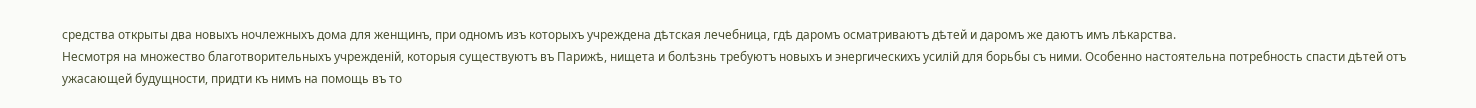средства открыты два новыхъ ночлежныхъ дома для женщинъ, при одномъ изъ которыхъ учреждена дѣтская лечебница, гдѣ даромъ осматриваютъ дѣтей и даромъ же даютъ имъ лѣкарства.
Несмотря на множество благотворительныхъ учрежденій, которыя существуютъ въ Парижѣ, нищета и болѣзнь требуютъ новыхъ и энергическихъ усилій для борьбы съ ними. Особенно настоятельна потребность спасти дѣтей отъ ужасающей будущности, придти къ нимъ на помощь въ то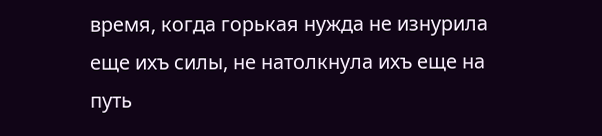время, когда горькая нужда не изнурила еще ихъ силы, не натолкнула ихъ еще на путь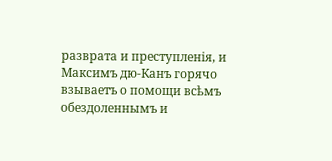разврата и преступленія, и Максимъ дю-Канъ горячо взываетъ о помощи всѣмъ обездоленнымъ и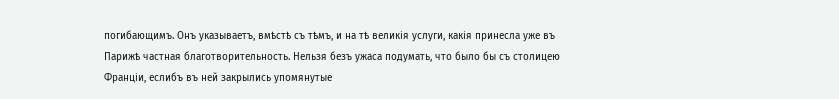погибающимъ. Онъ указываетъ, вмѣстѣ съ тѣмъ, и на тѣ великія услуги, какія принесла уже въ Парижѣ частная благотворительность. Нельзя безъ ужаса подумать, что было бы съ столицею Франціи, еслибъ въ ней закрылись упомянутые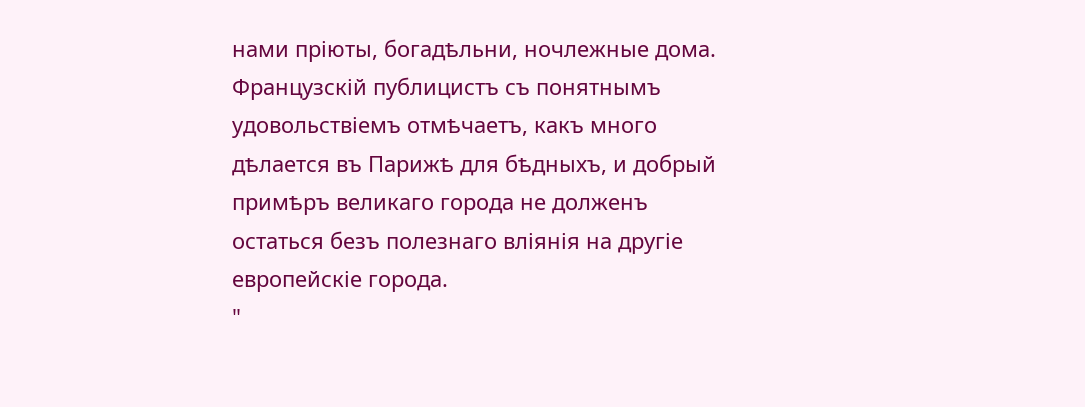нами пріюты, богадѣльни, ночлежные дома. Французскій публицистъ съ понятнымъ удовольствіемъ отмѣчаетъ, какъ много дѣлается въ Парижѣ для бѣдныхъ, и добрый примѣръ великаго города не долженъ остаться безъ полезнаго вліянія на другіе европейскіе города.
"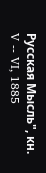Русская Мысль", кн. V -- VI, 1885